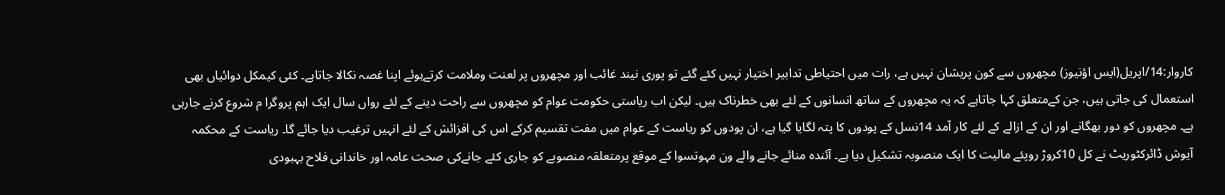کاروار:14/اپریل(ایس اؤنیوز) مچھروں سے کون پریشان نہیں ہے، رات میں احتیاطی تدابیر اختیار نہیں کئے گئے تو پوری نیند غائب اور مچھروں پر لعنت وملامت کرتےہوئے اپنا غصہ نکالا جاتاہے۔ کئی کیمکل دوائیاں بھی استعمال کی جاتی ہیں، جن کےمتعلق کہا جاتاہے کہ یہ مچھروں کے ساتھ انسانوں کے لئے بھی خطرناک ہیں۔ لیکن اب ریاستی حکومت عوام کو مچھروں سے راحت دینے کے لئے رواں سال ایک اہم پروگرا م شروع کرنے جارہی ہے۔ مچھروں کو دور بھگانے اور ان کے ازالے کے لئے کار آمد 14نسل کے پودوں کا پتہ لگایا گیا ہے، ان پودوں کو ریاست کے عوام میں مفت تقسیم کرکے اس کی افزائش کے لئے انہیں ترغیب دیا جائے گا۔ ریاست کے محکمہ آیوش ڈائرکٹوریٹ نے کل 10کروڑ روپئے مالیت کا ایک منصوبہ تشکیل دیا ہے۔ آئندہ منائے جانے والے ون مہوتسوا کے موقع پرمتعلقہ منصوبے کو جاری کئے جانےکی صحت عامہ اور خاندانی فلاح بہبودی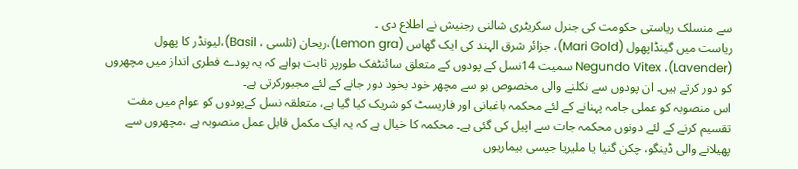سے منسلک ریاستی حکومت کی جنرل سکریٹری شالنی رجنیش نے اطلاع دی ۔
ریاست میں گینڈاپھول (Mari Gold)، جزائر شرق الہند کی ایک گھاس (Lemon gra)،ریحان (تلسی ، Basil)،لیونڈر کا پھول (Lavender)، Negundo Vitex سمیت 14نسل کے پودوں کے متعلق سائنٹفک طورپر ثابت ہواہے کہ یہ پودے فطری انداز میں مچھروں کو دور کرتے ہیں۔ ان پودوں سے نکلنے والی مخصوص بو سے مچھر خود بخود دور جانے کے لئے مجبورکرتی ہے۔
اس منصوبہ کو عملی جامہ پہنانے کے لئے محکمہ باغبانی اور فاریسٹ کو شریک کیا گیا ہے، متعلقہ نسل کےپودوں کو عوام میں مفت تقسیم کرنے کے لئے دونوں محکمہ جات سے اپیل کی گئی ہے۔ محکمہ کا خیال ہے کہ یہ ایک مکمل قابل عمل منصوبہ ہے ،مچھروں سے پھیلانے والی ڈینگو، چکن گنیا یا ملیریا جیسی بیماریوں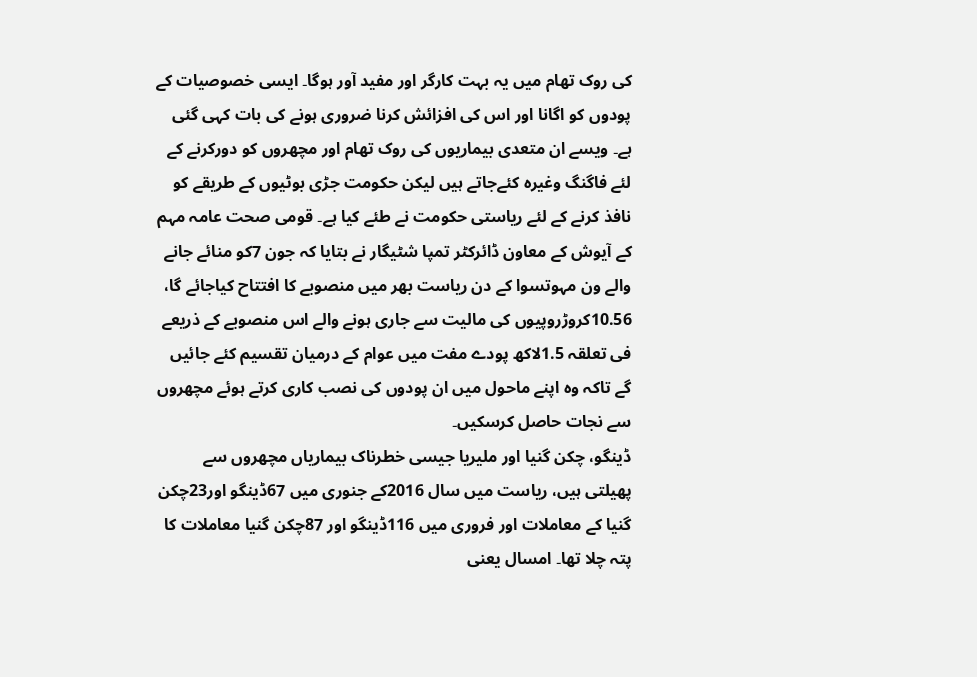کی روک تھام میں یہ بہت کارگر اور مفید آور ہوگا۔ ایسی خصوصیات کے پودوں کو اگانا اور اس کی افزائش کرنا ضروری ہونے کی بات کہی گئی ہے۔ ویسے ان متعدی بیماریوں کی روک تھام اور مچھروں کو دورکرنے کے لئے فاگنگ وغیرہ کئےجاتے ہیں لیکن حکومت جڑی بوٹیوں کے طریقے کو نافذ کرنے کے لئے ریاستی حکومت نے طئے کیا ہے۔ قومی صحت عامہ مہم کے آیوش کے معاون ڈائرکٹر تمپا شٹیگار نے بتایا کہ جون 7کو منائے جانے والے ون مہوتسوا کے دن ریاست بھر میں منصوبے کا افتتاح کیاجائے گا، 10.56کروڑروپیوں کی مالیت سے جاری ہونے والے اس منصوبے کے ذریعے فی تعلقہ 1.5لاکھ پودے مفت میں عوام کے درمیان تقسیم کئے جائیں گے تاکہ وہ اپنے ماحول میں ان پودوں کی نصب کاری کرتے ہوئے مچھروں سے نجات حاصل کرسکیں۔
ڈینگو، چکن گنیا اور ملیریا جیسی خطرناک بیماریاں مچھروں سے پھیلتی ہیں، ریاست میں سال 2016کے جنوری میں 67ڈینگو اور23چکن گنیا کے معاملات اور فروری میں 116ڈینگو اور 87چکن گنیا معاملات کا پتہ چلا تھا۔ امسال یعنی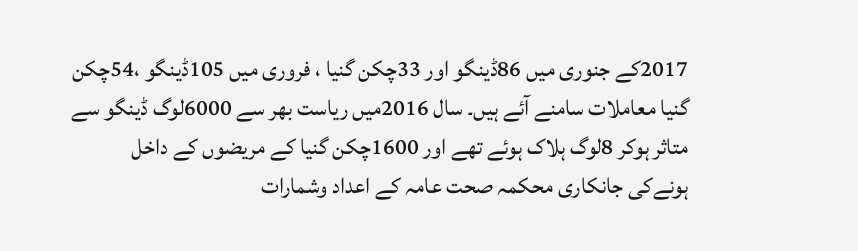2017کے جنوری میں 86ڈینگو اور 33چکن گنیا ، فروری میں 105ڈینگو ،54چکن گنیا معاملات سامنے آئے ہیں۔ سال 2016میں ریاست بھر سے 6000لوگ ڈینگو سے متاثر ہوکر 8لوگ ہلاک ہوئے تھے اور 1600چکن گنیا کے مریضوں کے داخل ہونےکی جانکاری محکمہ صحت عامہ کے اعداد وشمارات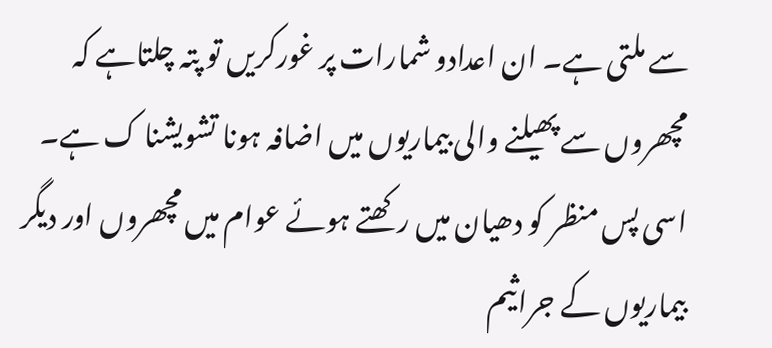سے ملتی ہے۔ ان اعدادو شمارات پر غورکریں تو پتہ چلتاہے کہ مچھروں سے پھیلنے والی بیماریوں میں اضافہ ہونا تشویشنا ک ہے۔ اسی پس منظر کو دھیان میں رکھتے ہوئے عوام میں مچھروں اور دیگر بیماریوں کے جراثیم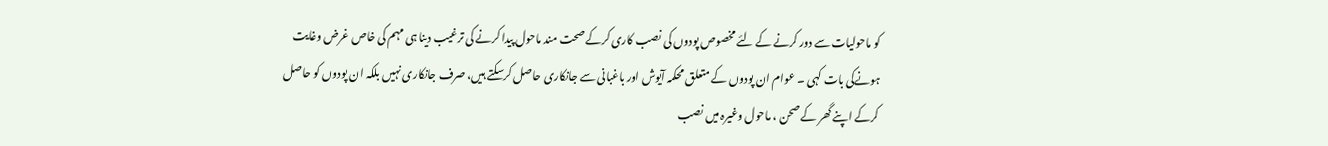کو ماحولیات سے دور کرنے کے لئے مخصوص پودوں کی نصب کاری کرکے صحت مند ماحول پیدا کرنے کی ترغیب دینا ہی مہم کی خاص غرض وغایت ہونےکی بات کہی ۔ عوام ان پودوں کے متعلق محکمہ آیوش اور باغبانی سے جانکاری حاصل کرسکتے ہیں، صرف جانکاری نہیں بلکہ ان پودوں کو حاصل کرکے اپنے گھر کے صحن ، ماحول وغیرہ میں نصب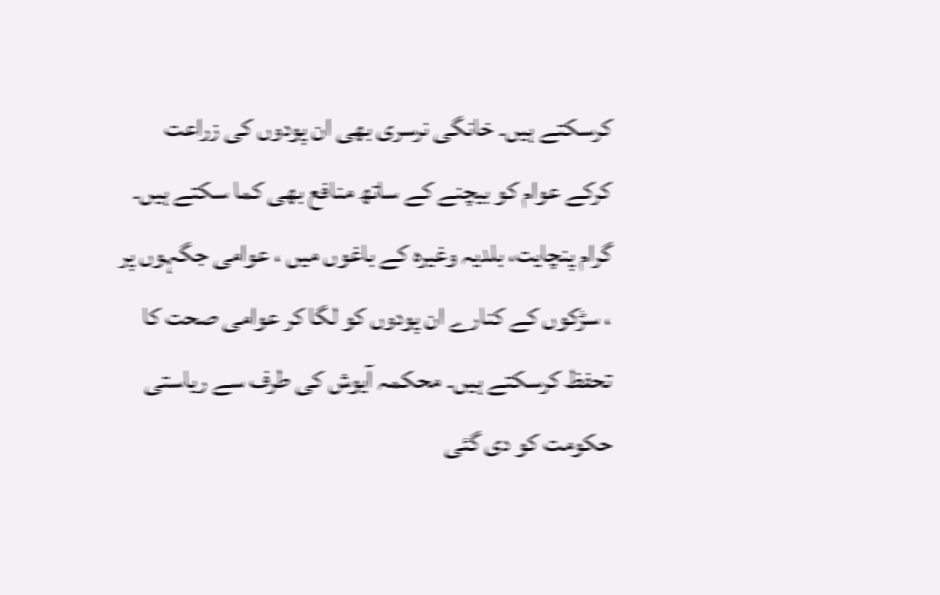کرسکتے ہیں۔ خانگی نرسری بھی ان پودوں کی زراعت کرکے عوام کو بیچنے کے ساتھ منافع بھی کما سکتے ہیں۔ گرام پنچایت، بلدیہ وغیرہ کے باغوں میں ، عوامی جگہوں پر ، سڑکوں کے کنارے ان پودوں کو لگا کر عوامی صحت کا تحفظ کرسکتے ہیں۔ محکمہ آیوش کی طرف سے ریاستی حکومت کو دی گئی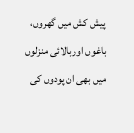پیش کش میں گھروں، باغوں اوربالائی منزلوں میں بھی ان پودوں کی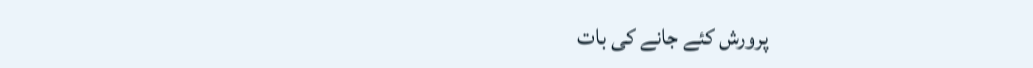پرورش کئے جانے کی بات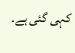کہی گئی ہے۔